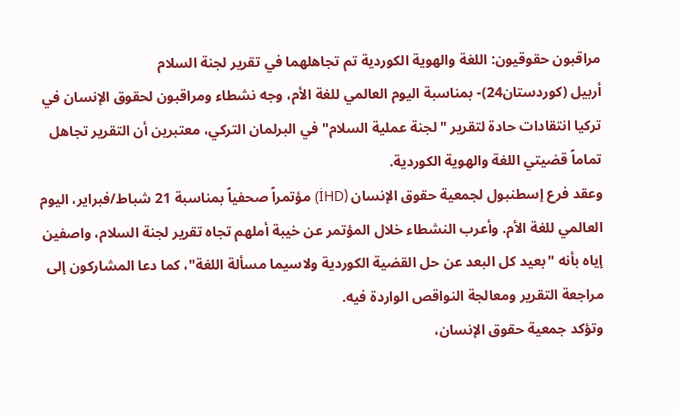مراقبون حقوقيون: اللغة والهوية الكوردية تم تجاهلهما في تقرير لجنة السلام
أربيل (كوردستان24)- بمناسبة اليوم العالمي للغة الأم، وجه نشطاء ومراقبون لحقوق الإنسان في تركيا انتقادات حادة لتقرير "لجنة عملية السلام" في البرلمان التركي، معتبرين أن التقرير تجاهل تماماً قضيتي اللغة والهوية الكوردية.
وعقد فرع إسطنبول لجمعية حقوق الإنسان (İHD) مؤتمراً صحفياً بمناسبة 21 شباط/فبراير، اليوم العالمي للغة الأم. وأعرب النشطاء خلال المؤتمر عن خيبة أملهم تجاه تقرير لجنة السلام، واصفين إياه بأنه "بعيد كل البعد عن حل القضية الكوردية ولاسيما مسألة اللغة"، كما دعا المشاركون إلى مراجعة التقرير ومعالجة النواقص الواردة فيه.
وتؤكد جمعية حقوق الإنسان،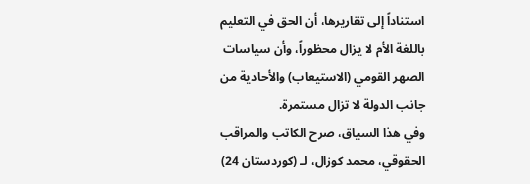استناداً إلى تقاريرها، أن الحق في التعليم باللغة الأم لا يزال محظوراً، وأن سياسات الصهر القومي (الاستيعاب) والأحادية من جانب الدولة لا تزال مستمرة.
وفي هذا السياق، صرح الكاتب والمراقب الحقوقي، محمد كوزال، لـ (كوردستان 24)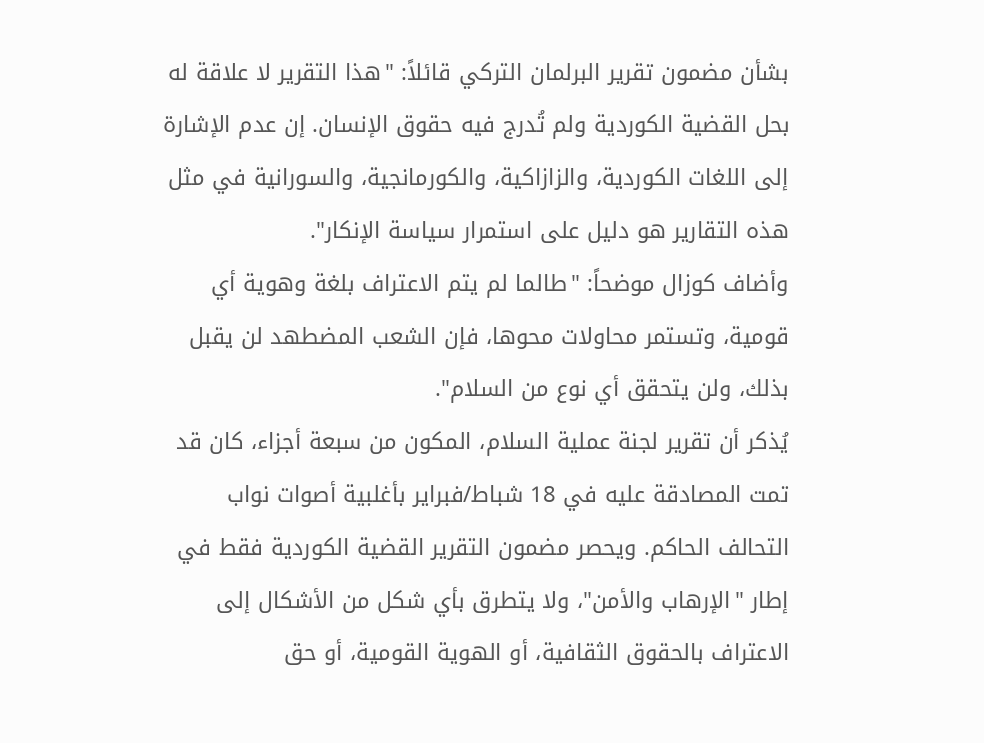بشأن مضمون تقرير البرلمان التركي قائلاً: "هذا التقرير لا علاقة له بحل القضية الكوردية ولم تُدرج فيه حقوق الإنسان. إن عدم الإشارة إلى اللغات الكوردية، والزازاكية، والكورمانجية، والسورانية في مثل هذه التقارير هو دليل على استمرار سياسة الإنكار".
وأضاف كوزال موضحاً: "طالما لم يتم الاعتراف بلغة وهوية أي قومية، وتستمر محاولات محوها، فإن الشعب المضطهد لن يقبل بذلك، ولن يتحقق أي نوع من السلام".
يُذكر أن تقرير لجنة عملية السلام، المكون من سبعة أجزاء، كان قد تمت المصادقة عليه في 18 شباط/فبراير بأغلبية أصوات نواب التحالف الحاكم. ويحصر مضمون التقرير القضية الكوردية فقط في إطار "الإرهاب والأمن"، ولا يتطرق بأي شكل من الأشكال إلى الاعتراف بالحقوق الثقافية، أو الهوية القومية، أو حق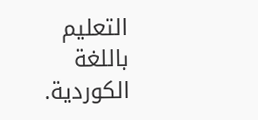التعليم باللغة الكوردية.